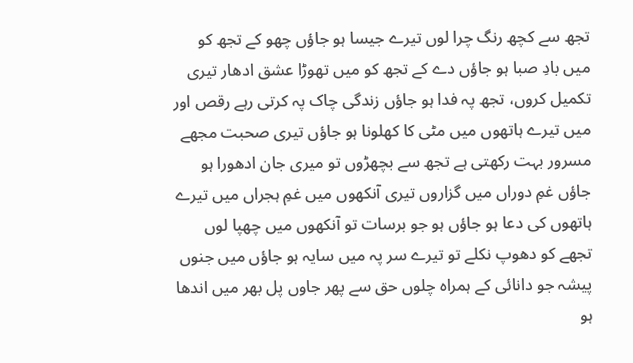تجھ سے کچھ رنگ چرا لوں تیرے جیسا ہو جاؤں چھو کے تجھ کو میں بادِ صبا ہو جاؤں دے کے تجھ کو میں تھوڑا عشق ادھار تیری تکمیل کروں، تجھ پہ فدا ہو جاؤں زندگی چاک پہ کرتی رہے رقص اور میں تیرے ہاتھوں میں مٹی کا کھلونا ہو جاؤں تیری صحبت مجھے مسرور بہت رکھتی ہے تجھ سے بچھڑوں تو میری جان ادھورا ہو جاؤں غمِ دوراں میں گزاروں تیری آنکھوں میں غمِ ہجراں میں تیرے ہاتھوں کی دعا ہو جاؤں ہو جو برسات تو آنکھوں میں چھپا لوں تجھے کو دھوپ نکلے تو تیرے سر پہ میں سایہ ہو جاؤں میں جنوں پیشہ جو دانائی کے ہمراہ چلوں حق سے پھر جاوں پل بھر میں اندھا ہو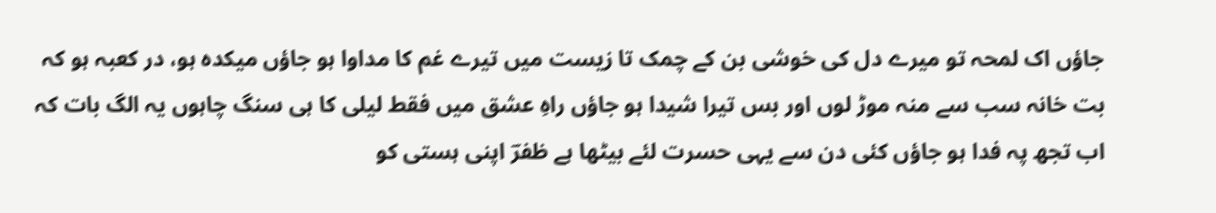جاؤں اک لمحہ تو میرے دل کی خوشی بن کے چمک تا زیست میں تیرے غم کا مداوا ہو جاؤں میکدہ ہو، در کعبہ ہو کہ بت خانہ سب سے منہ موڑ لوں اور بس تیرا شیدا ہو جاؤں راہِ عشق میں فقط لیلی کا ہی سنگ چاہوں یہ الگ بات کہ اب تجھ پہ فدا ہو جاؤں کئی دن سے یہی حسرت لئے بیٹھا ہے ظفرؔ اپنی ہستی کو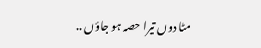مٹا دوں تیرا حصہ ہو جاؤں ..